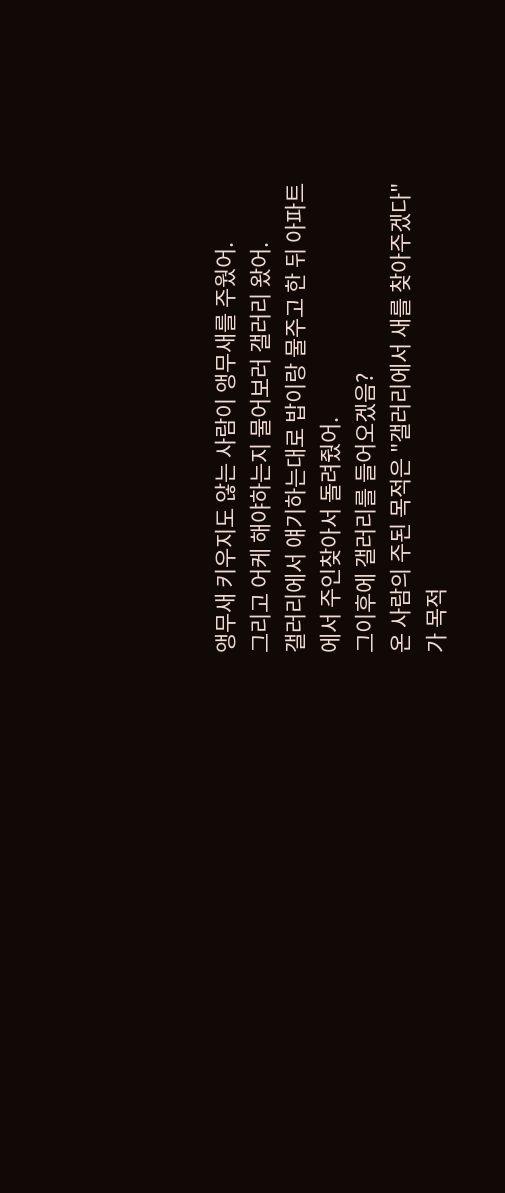앵무새 키우지도 않는 사람이 앵무새를 주웠어.
그리고 어케 해야하는지 물어보러 갤러리 왔어.
갤러리에서 얘기하는대로 밥이랑 물주고 한 뒤 아파트에서 주인찾아서 돌려줬어.
그이후에 갤러리를 들어오겠음?
온 사람의 주된 목적은 "갤러리에서 새를 찾아주겠다"가 목적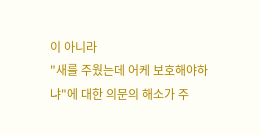이 아니라
"새를 주웠는데 어케 보호해야하냐"에 대한 의문의 해소가 주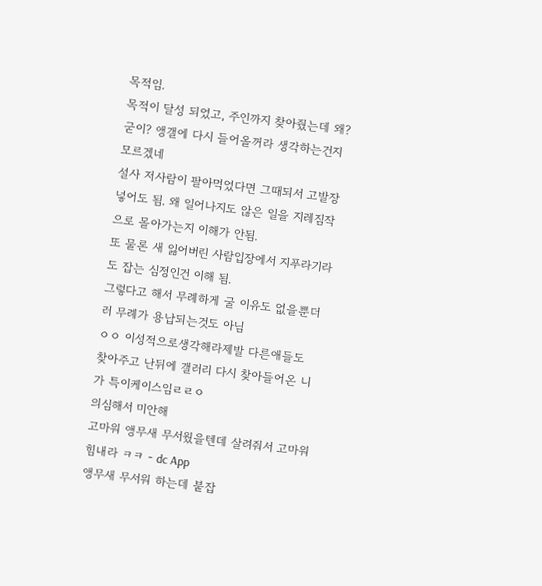목적임.
목적이 달성 되었고, 주인까지 찾아줬는데 왜? 굳이? 앵갤에 다시 들어올꺼라 생각하는건지 모르겠네
설사 저사람이 팔아먹었다면 그때되서 고발장 넣어도 됨. 왜 일어나지도 않은 일을 지레짐작으로 몰아가는지 이해가 안됨.
또 물론 새 잃어버린 사람입장에서 지푸라기라도 잡는 심정인건 이해 됨.
그렇다고 해서 무례하게 굴 이유도 없을뿐더러 무례가 용납되는것도 아님
ㅇㅇ 이성적으로생각해라제발 다른애들도
찾아주고 난뒤에 갤러리 다시 찾아들어온 니가 특이케이스임ㄹㄹㅇ
의심해서 미안해
고마워 앵무새 무서웠을텐데 살려줘서 고마워
힘내라 ㅋㅋ - dc App
앵무새 무서워 하는데 붙잡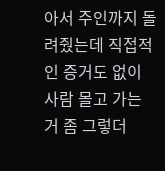아서 주인까지 돌려줬는데 직접적인 증거도 없이 사람 몰고 가는 거 좀 그렇더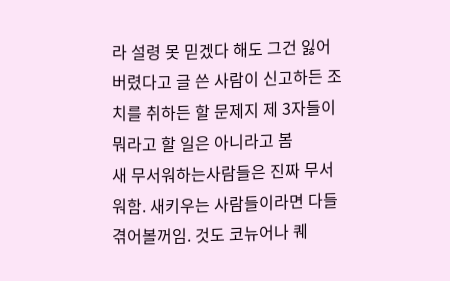라 설령 못 믿겠다 해도 그건 잃어버렸다고 글 쓴 사람이 신고하든 조치를 취하든 할 문제지 제 3자들이 뭐라고 할 일은 아니라고 봄
새 무서워하는사람들은 진짜 무서워함. 새키우는 사람들이라면 다들 겪어볼꺼임. 것도 코뉴어나 퀘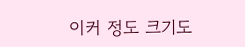이커 정도 크기도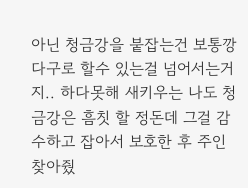아닌 청금강을 붙잡는건 보통깡다구로 할수 있는걸 넘어서는거지.. 하다못해 새키우는 나도 청금강은 흠칫 할 정돈데 그걸 감수하고 잡아서 보호한 후 주인 찾아줬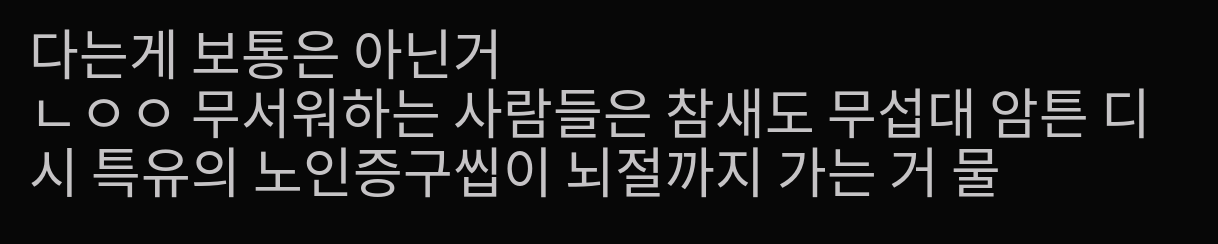다는게 보통은 아닌거
ㄴㅇㅇ 무서워하는 사람들은 참새도 무섭대 암튼 디시 특유의 노인증구씹이 뇌절까지 가는 거 물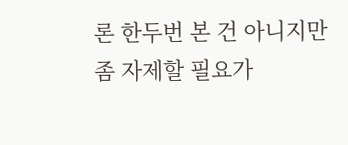론 한두번 본 건 아니지만 좀 자제할 필요가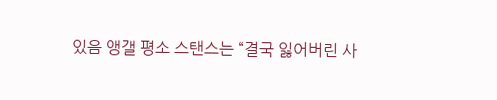있음 앵갤 평소 스탠스는 “결국 잃어버린 사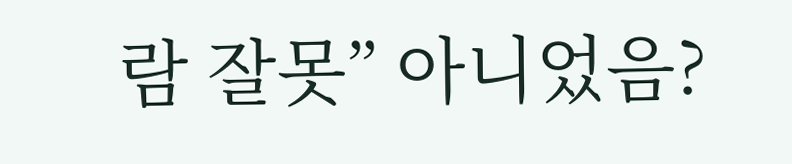람 잘못” 아니었음?